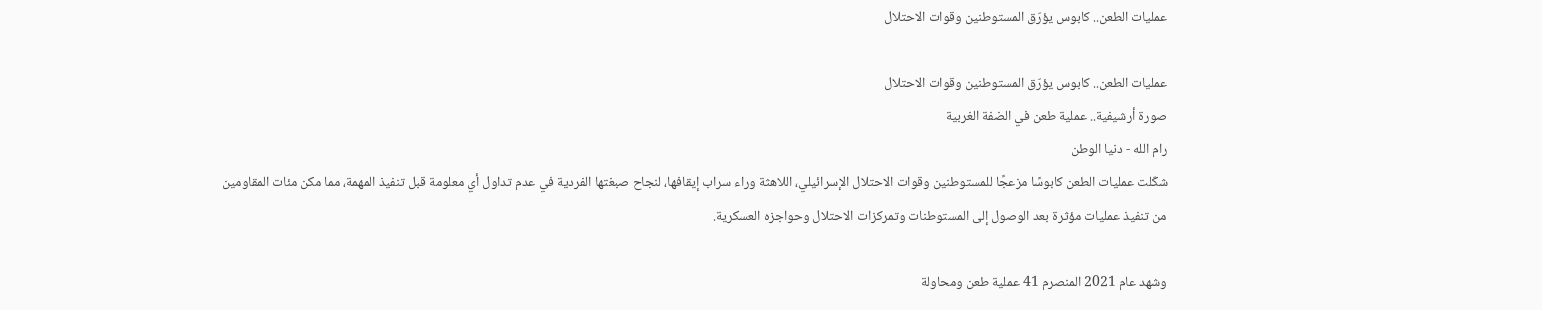عمليات الطعن.. كابوس يؤرّق المستوطنين وقوات الاحتلال

عمليات الطعن.. كابوس يؤرّق المستوطنين وقوات الاحتلال
صورة أرشيفية.. عملية طعن في الضفة الغربية
رام الله - دنيا الوطن
شكّلت عمليات الطعن كابوسًا مزعجًا للمستوطنين وقوات الاحتلال الإسرائيلي، اللاهثة وراء سراب إيقافها، لنجاح صبغتها الفردية في عدم تداول أي معلومة قبل تنفيذ المهمة، مما مكن مئات المقاومين من تنفيذ عمليات مؤثرة بعد الوصول إلى المستوطنات وتمركزات الاحتلال وحواجزه العسكرية.

وشهد عام 2021 المنصرم 41 عملية طعن ومحاولة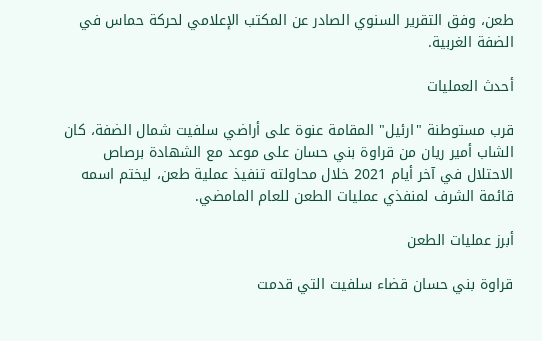طعن، وفق التقرير السنوي الصادر عن المكتب الإعلامي لحركة حماس في الضفة الغربية.

أحدث العمليات

قرب مستوطنة "ارئيل" المقامة عنوة على أراضي سلفيت شمال الضفة، كان الشاب أمير ريان من قراوة بني حسان على موعد مع الشهادة برصاص الاحتلال في آخر أيام 2021 خلال محاولته تنفيذ عملية طعن، ليختم اسمه قائمة الشرف لمنفذي عمليات الطعن للعام المامضي.

أبرز عمليات الطعن

قراوة بني حسان قضاء سلفيت التي قدمت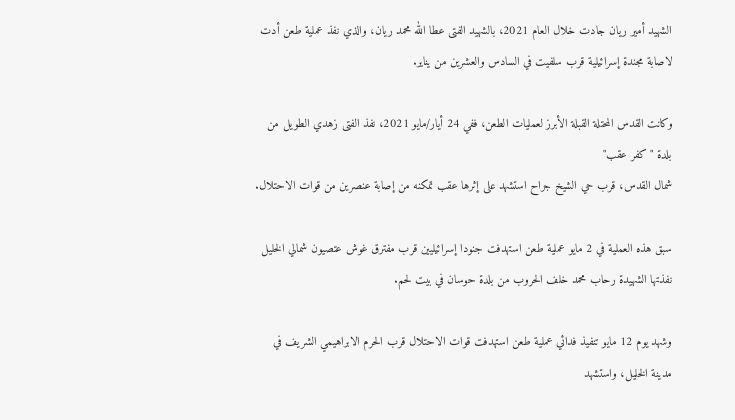الشهيد أمير ريان جادت خلال العام 2021، بالشهيد الفتى عطا الله محمد ريان، والذي نفذ عملية طعن أدت لاصابة مجندة إسرائيلية قرب سلفيت في السادس والعشرين من يناير.

وكانت القدس المحتلة القبلة الأبرز لعمليات الطعن، ففي 24 أيار/مايو 2021، نفذ الفتى زهدي الطويل من بلدة "كفر عقب"
شمال القدس، قرب حي الشيخ جراح استشهد على إثرها عقب تمكنه من إصابة عنصرين من قوات الاحتلال.

سبق هذه العملية في 2 مايو عملية طعن استهدفت جنودا إسرائيليين قرب مفترق غوش عتصيون شمالي الخليل نفذتها الشهيدة رحاب محمد خلف الحروب من بلدة حوسان في بيت لحم.

وشهد يوم 12 مايو تنفيذ فدائي عملية طعن استهدفت قوات الاحتلال قرب الحرم الابراهيمي الشريف في مدينة الخليل، واستشهد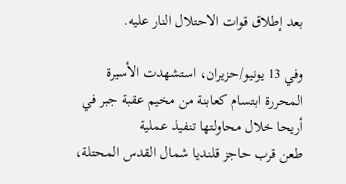بعد إطلاق قوات الاحتلال النار عليه.

وفي 13 يونيو/حزيران، استشهدت الأسيرة المحررة ابتسام كعابنة من مخيم عقبة جبر في أريحا خلال محاولتها تنفيذ عملية
طعن قرب حاجز قلنديا شمال القدس المحتلة،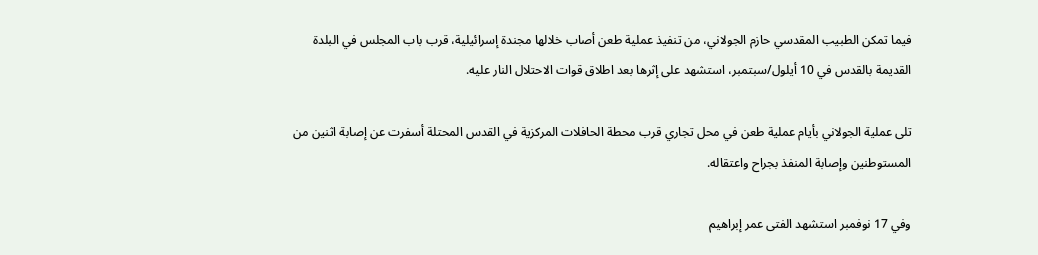فيما تمكن الطبيب المقدسي حازم الجولاني، من تنفيذ عملية طعن أصاب خلالها مجندة إسرائيلية، قرب باب المجلس في البلدة القديمة بالقدس في 10 أيلول/سبتمبر، استشهد على إثرها بعد اطلاق قوات الاحتلال النار عليه.

تلى عملية الجولاني بأيام عملية طعن في محل تجاري قرب محطة الحافلات المركزية في القدس المحتلة أسفرت عن إصابة اثنين من المستوطنين وإصابة المنفذ بجراح واعتقاله.

وفي 17 نوفمبر استشهد الفتى عمر إبراهيم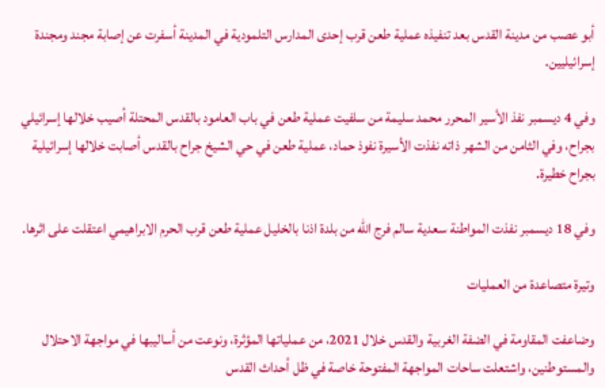أبو عصب من مدينة القدس بعد تنفيذه عملية طعن قرب إحدى المدارس التلمودية في المدينة أسفرت عن إصابة مجند ومجندة إسرائيليين.

وفي 4 ديسمبر نفذ الأسير المحرر محمد سليمة من سلفيت عملية طعن في باب العامود بالقدس المحتلة أصيب خلالها إسرائيلي بجراح، وفي الثامن من الشهر ذاته نفذت الأسيرة نفوذ حماد، عملية طعن في حي الشيخ جراح بالقدس أصابت خلالها إسرائيلية بجراح خطيرة.

وفي 18 ديسمبر نفذت المواطنة سعدية سالم فرج الله من بلدة اذنا بالخليل عملية طعن قرب الحرم الابراهيمي اعتقلت على اثرها.

وتيرة متصاعدة من العمليات

وضاعفت المقاومة في الضفة الغربية والقدس خلال 2021، من عملياتها المؤثرة، ونوعت من أساليبها في مواجهة الاحتلال
والمستوطنين، واشتعلت ساحات المواجهة المفتوحة خاصة في ظل أحداث القدس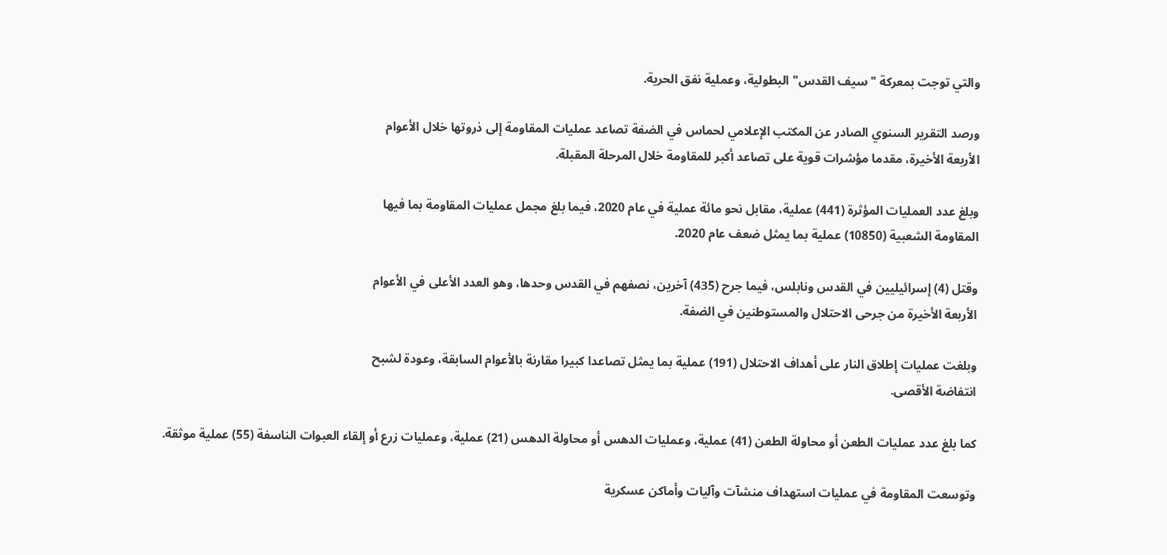والتي توجت بمعركة "سيف القدس" البطولية، وعملية نفق الحرية.

ورصد التقرير السنوي الصادر عن المكتب الإعلامي لحماس في الضفة تصاعد عمليات المقاومة إلى ذروتها خلال الأعوام
الأربعة الأخيرة، مقدما مؤشرات قوية على تصاعد أكبر للمقاومة خلال المرحلة المقبلة.

وبلغ عدد العمليات المؤثرة (441) عملية، مقابل نحو مائة عملية في عام 2020، فيما بلغ مجمل عمليات المقاومة بما فيها
المقاومة الشعبية (10850) عملية بما يمثل ضعف عام 2020.

وقتل (4) إسرائيليين في القدس ونابلس، فيما جرح (435) آخرين، نصفهم في القدس وحدها، وهو العدد الأعلى في الأعوام
الأربعة الأخيرة من جرحى الاحتلال والمستوطنين في الضفة.

وبلغت عمليات إطلاق النار على أهداف الاحتلال (191) عملية بما يمثل تصاعدا كبيرا مقارنة بالأعوام السابقة، وعودة لشبح
انتفاضة الأقصى.

كما بلغ عدد عمليات الطعن أو محاولة الطعن (41) عملية، وعمليات الدهس أو محاولة الدهس (21) عملية، وعمليات زرع أو إلقاء العبوات الناسفة (55) عملية موثقة.

وتوسعت المقاومة في عمليات استهداف منشآت وآليات وأماكن عسكرية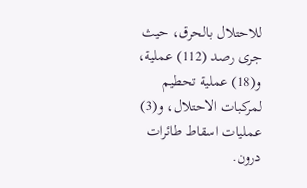للاحتلال بالحرق، حيث جرى رصد (112) عملية، و(18) عملية تحطيم لمركبات الاحتلال، و(3) عمليات اسقاط طائرات درون.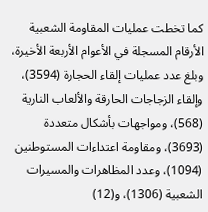كما تخطت عمليات المقاومة الشعبية الأرقام المسجلة في الأعوام الأربعة الأخيرة، وبلغ عدد عمليات إلقاء الحجارة (3594)، وإلقاء الزجاجات الحارقة والألعاب النارية (568)، ومواجهات بأشكال متعددة (3693)، ومقاومة اعتداءات المستوطنين (1094)، وعدد المظاهرات والمسيرات الشعبية (1306)، و(12)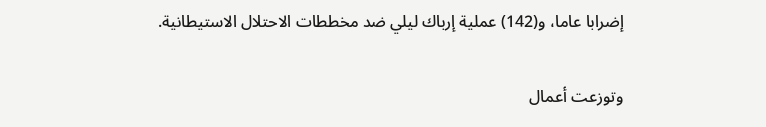إضرابا عاما، و(142) عملية إرباك ليلي ضد مخططات الاحتلال الاستيطانية.

وتوزعت أعمال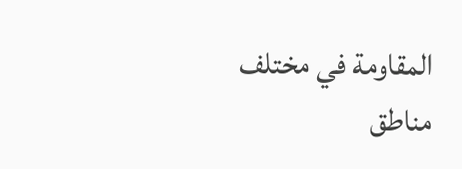المقاومة في مختلف مناطق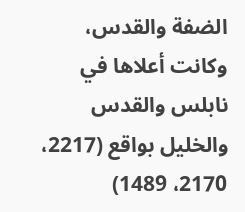الضفة والقدس، وكانت أعلاها في نابلس والقدس والخليل بواقع (2217، 2170، 1489)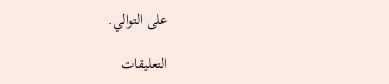على التوالي.

التعليقات